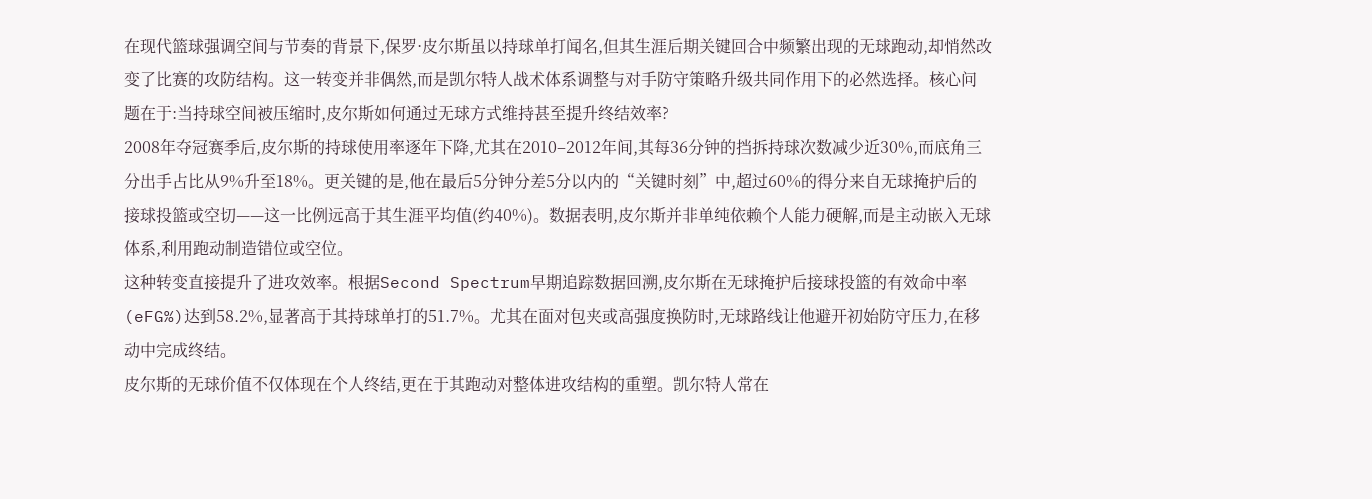在现代篮球强调空间与节奏的背景下,保罗·皮尔斯虽以持球单打闻名,但其生涯后期关键回合中频繁出现的无球跑动,却悄然改变了比赛的攻防结构。这一转变并非偶然,而是凯尔特人战术体系调整与对手防守策略升级共同作用下的必然选择。核心问题在于:当持球空间被压缩时,皮尔斯如何通过无球方式维持甚至提升终结效率?
2008年夺冠赛季后,皮尔斯的持球使用率逐年下降,尤其在2010–2012年间,其每36分钟的挡拆持球次数减少近30%,而底角三分出手占比从9%升至18%。更关键的是,他在最后5分钟分差5分以内的“关键时刻”中,超过60%的得分来自无球掩护后的接球投篮或空切——这一比例远高于其生涯平均值(约40%)。数据表明,皮尔斯并非单纯依赖个人能力硬解,而是主动嵌入无球体系,利用跑动制造错位或空位。
这种转变直接提升了进攻效率。根据Second Spectrum早期追踪数据回溯,皮尔斯在无球掩护后接球投篮的有效命中率(eFG%)达到58.2%,显著高于其持球单打的51.7%。尤其在面对包夹或高强度换防时,无球路线让他避开初始防守压力,在移动中完成终结。
皮尔斯的无球价值不仅体现在个人终结,更在于其跑动对整体进攻结构的重塑。凯尔特人常在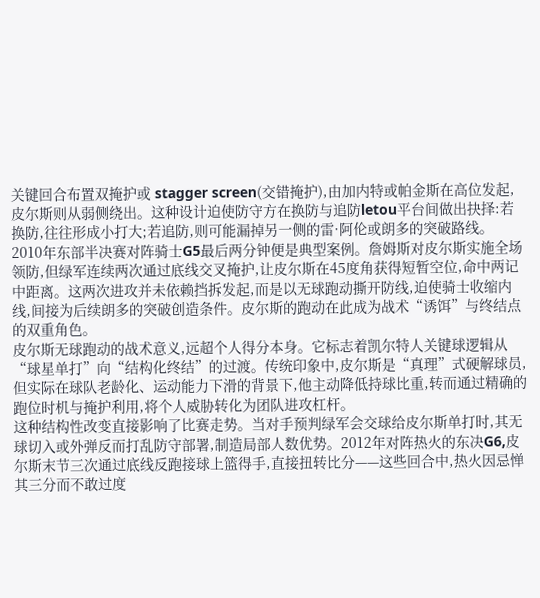关键回合布置双掩护或 stagger screen(交错掩护),由加内特或帕金斯在高位发起,皮尔斯则从弱侧绕出。这种设计迫使防守方在换防与追防letou平台间做出抉择:若换防,往往形成小打大;若追防,则可能漏掉另一侧的雷·阿伦或朗多的突破路线。
2010年东部半决赛对阵骑士G5最后两分钟便是典型案例。詹姆斯对皮尔斯实施全场领防,但绿军连续两次通过底线交叉掩护,让皮尔斯在45度角获得短暂空位,命中两记中距离。这两次进攻并未依赖挡拆发起,而是以无球跑动撕开防线,迫使骑士收缩内线,间接为后续朗多的突破创造条件。皮尔斯的跑动在此成为战术“诱饵”与终结点的双重角色。
皮尔斯无球跑动的战术意义,远超个人得分本身。它标志着凯尔特人关键球逻辑从“球星单打”向“结构化终结”的过渡。传统印象中,皮尔斯是“真理”式硬解球员,但实际在球队老龄化、运动能力下滑的背景下,他主动降低持球比重,转而通过精确的跑位时机与掩护利用,将个人威胁转化为团队进攻杠杆。
这种结构性改变直接影响了比赛走势。当对手预判绿军会交球给皮尔斯单打时,其无球切入或外弹反而打乱防守部署,制造局部人数优势。2012年对阵热火的东决G6,皮尔斯末节三次通过底线反跑接球上篮得手,直接扭转比分——这些回合中,热火因忌惮其三分而不敢过度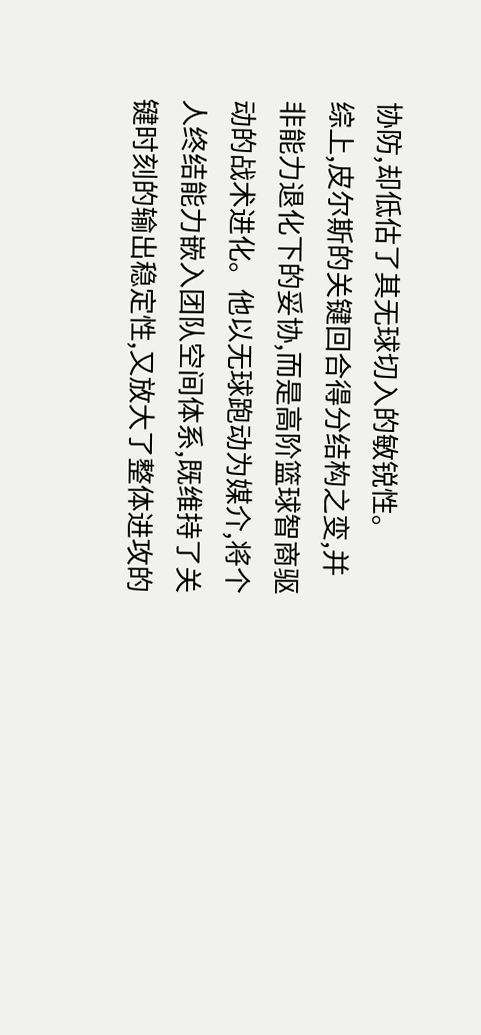协防,却低估了其无球切入的敏锐性。
综上,皮尔斯的关键回合得分结构之变,并非能力退化下的妥协,而是高阶篮球智商驱动的战术进化。他以无球跑动为媒介,将个人终结能力嵌入团队空间体系,既维持了关键时刻的输出稳定性,又放大了整体进攻的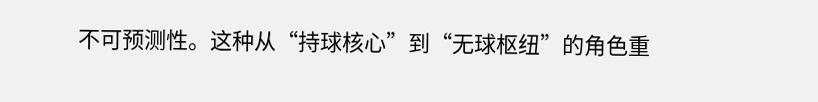不可预测性。这种从“持球核心”到“无球枢纽”的角色重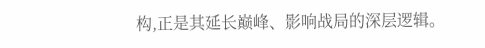构,正是其延长巅峰、影响战局的深层逻辑。